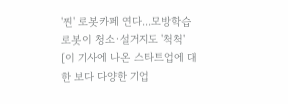'찐' 로봇카페 연다...모방학습 로봇이 청소·설거지도 '척척'
[이 기사에 나온 스타트업에 대한 보다 다양한 기업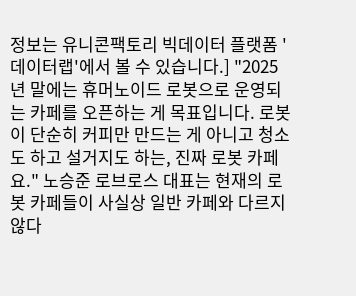정보는 유니콘팩토리 빅데이터 플랫폼 '데이터랩'에서 볼 수 있습니다.] "2025년 말에는 휴머노이드 로봇으로 운영되는 카페를 오픈하는 게 목표입니다. 로봇이 단순히 커피만 만드는 게 아니고 청소도 하고 설거지도 하는, 진짜 로봇 카페요." 노승준 로브로스 대표는 현재의 로봇 카페들이 사실상 일반 카페와 다르지 않다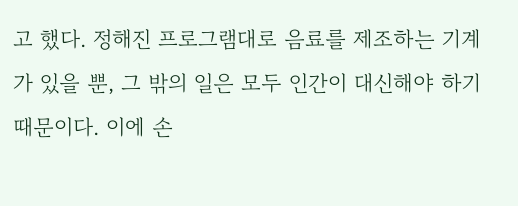고 했다. 정해진 프로그램대로 음료를 제조하는 기계가 있을 뿐, 그 밖의 일은 모두 인간이 대신해야 하기 때문이다. 이에 손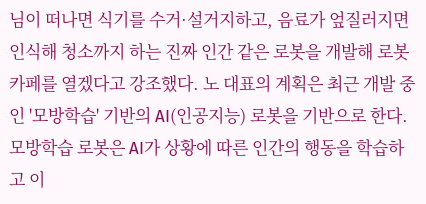님이 떠나면 식기를 수거·설거지하고, 음료가 엎질러지면 인식해 청소까지 하는 진짜 인간 같은 로봇을 개발해 로봇 카페를 열겠다고 강조했다. 노 대표의 계획은 최근 개발 중인 '모방학습' 기반의 AI(인공지능) 로봇을 기반으로 한다. 모방학습 로봇은 AI가 상황에 따른 인간의 행동을 학습하고 이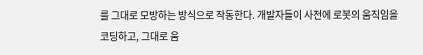를 그대로 모방하는 방식으로 작동한다. 개발자들이 사전에 로봇의 움직임을 코딩하고, 그대로 움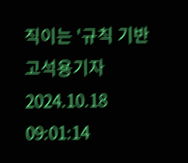직이는 '규칙 기반
고석용기자
2024.10.18 09:01:14